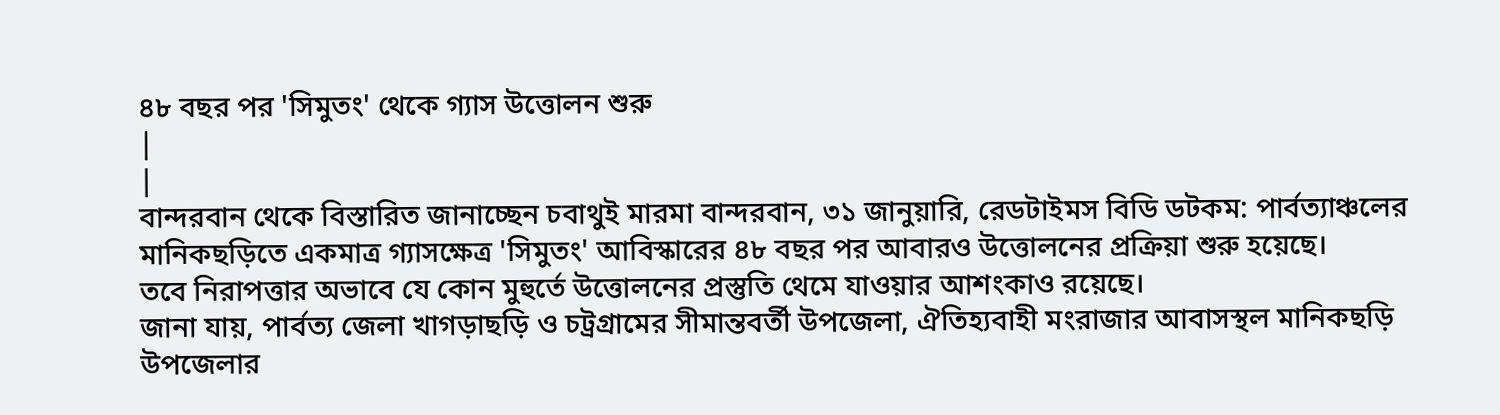৪৮ বছর পর 'সিমুতং' থেকে গ্যাস উত্তোলন শুরু
|
|
বান্দরবান থেকে বিস্তারিত জানাচ্ছেন চবাথুই মারমা বান্দরবান, ৩১ জানুয়ারি, রেডটাইমস বিডি ডটকম: পার্বত্যাঞ্চলের মানিকছড়িতে একমাত্র গ্যাসক্ষেত্র 'সিমুতং' আবিস্কারের ৪৮ বছর পর আবারও উত্তোলনের প্রক্রিয়া শুরু হয়েছে।
তবে নিরাপত্তার অভাবে যে কোন মুহুর্তে উত্তোলনের প্রস্তুতি থেমে যাওয়ার আশংকাও রয়েছে।
জানা যায়, পার্বত্য জেলা খাগড়াছড়ি ও চট্রগ্রামের সীমান্তবর্তী উপজেলা, ঐতিহ্যবাহী মংরাজার আবাসস্থল মানিকছড়ি উপজেলার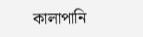কালাপানি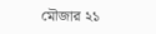মৌজার ২১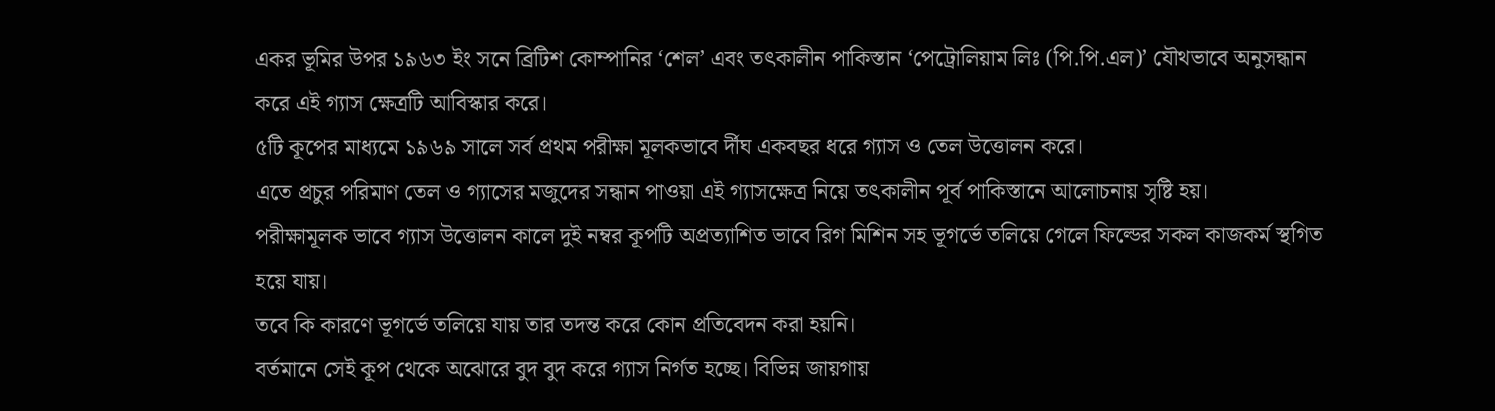একর ভূমির উপর ১৯৬৩ ইং সনে ব্রিটিশ কোম্পানির ‘শেল’ এবং তৎকালীন পাকিস্তান ‘পেট্রোলিয়াম লিঃ (পি.পি.এল)’ যৌথভাবে অনুসন্ধান করে এই গ্যাস ক্ষেত্রটি আবিস্কার করে।
৫টি কূপের মাধ্যমে ১৯৬৯ সালে সর্ব প্রথম পরীক্ষা মূলকভাবে র্দীঘ একবছর ধরে গ্যাস ও তেল উত্তোলন করে।
এতে প্রচুর পরিমাণ তেল ও গ্যাসের মজুদের সন্ধান পাওয়া এই গ্যাসক্ষেত্র নিয়ে তৎকালীন পূর্ব পাকিস্তানে আলোচনায় সৃষ্টি হয়।
পরীক্ষামূলক ভাবে গ্যাস উত্তোলন কালে দুই নম্বর কূপটি অপ্রত্যাশিত ভাবে রিগ মিশিন সহ ভূগর্ভে তলিয়ে গেলে ফিল্ডের সকল কাজকর্ম স্থগিত হয়ে যায়।
তবে কি কারণে ভূগর্ভে তলিয়ে যায় তার তদন্ত করে কোন প্রতিবেদন করা হয়নি।
বর্তমানে সেই কূপ থেকে অঝোরে বুদ বুদ করে গ্যাস নির্গত হচ্ছে। বিভিন্ন জায়গায়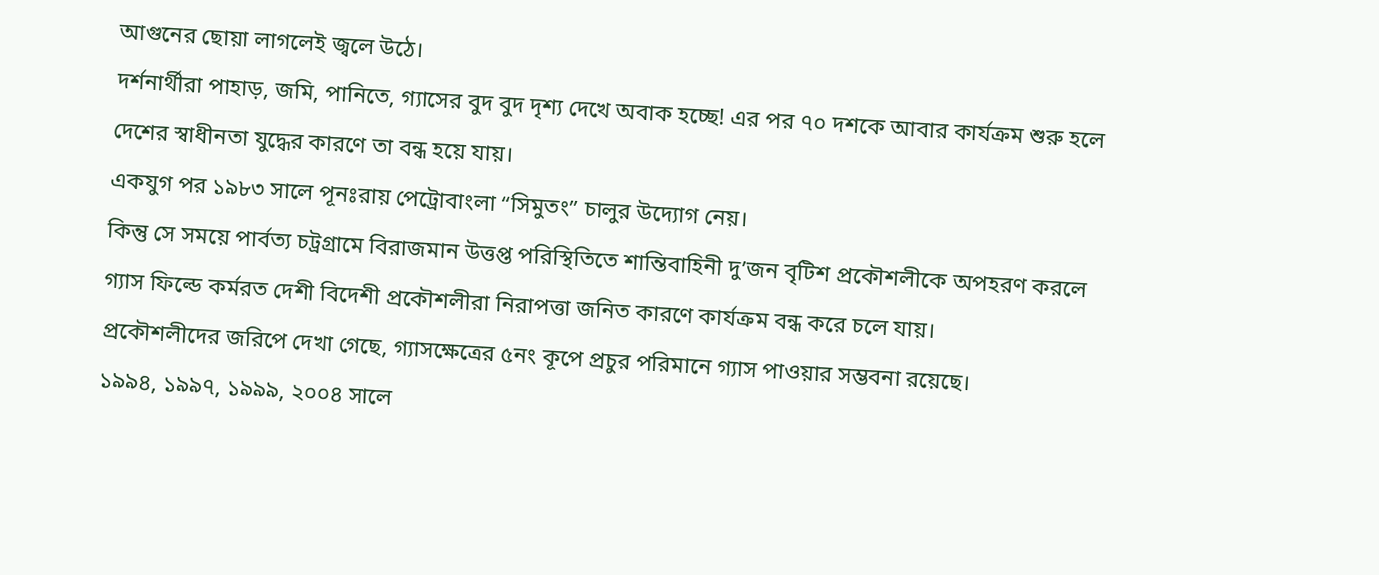আগুনের ছোয়া লাগলেই জ্বলে উঠে।
দর্শনার্থীরা পাহাড়, জমি, পানিতে, গ্যাসের বুদ বুদ দৃশ্য দেখে অবাক হচ্ছে! এর পর ৭০ দশকে আবার কার্যক্রম শুরু হলে দেশের স্বাধীনতা যুদ্ধের কারণে তা বন্ধ হয়ে যায়।
একযুগ পর ১৯৮৩ সালে পূনঃরায় পেট্রোবাংলা “সিমুতং” চালুর উদ্যোগ নেয়।
কিন্তু সে সময়ে পার্বত্য চট্রগ্রামে বিরাজমান উত্তপ্ত পরিস্থিতিতে শান্তিবাহিনী দু’জন বৃটিশ প্রকৌশলীকে অপহরণ করলে গ্যাস ফিল্ডে কর্মরত দেশী বিদেশী প্রকৌশলীরা নিরাপত্তা জনিত কারণে কার্যক্রম বন্ধ করে চলে যায়।
প্রকৌশলীদের জরিপে দেখা গেছে, গ্যাসক্ষেত্রের ৫নং কূপে প্রচুর পরিমানে গ্যাস পাওয়ার সম্ভবনা রয়েছে।
১৯৯৪, ১৯৯৭, ১৯৯৯, ২০০৪ সালে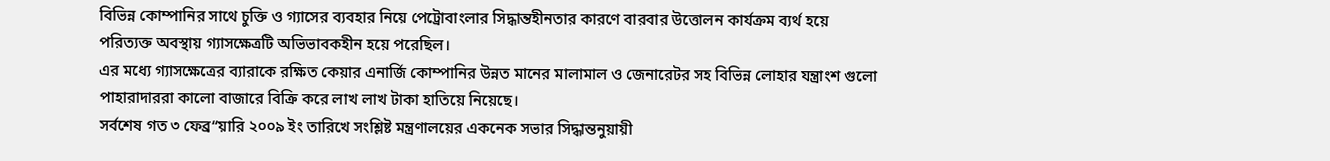বিভিন্ন কোম্পানির সাথে চুক্তি ও গ্যাসের ব্যবহার নিয়ে পেট্রোবাংলার সিদ্ধান্তহীনতার কারণে বারবার উত্তোলন কার্যক্রম ব্যর্থ হয়ে পরিত্যক্ত অবস্থায় গ্যাসক্ষেত্রটি অভিভাবকহীন হয়ে পরেছিল।
এর মধ্যে গ্যাসক্ষেত্রের ব্যারাকে রক্ষিত কেয়ার এনার্জি কোম্পানির উন্নত মানের মালামাল ও জেনারেটর সহ বিভিন্ন লোহার যন্ত্রাংশ গুলো পাহারাদাররা কালো বাজারে বিক্রি করে লাখ লাখ টাকা হাতিয়ে নিয়েছে।
সর্বশেষ গত ৩ ফেব্র“য়ারি ২০০৯ ইং তারিখে সংশ্লিষ্ট মন্ত্রণালয়ের একনেক সভার সিদ্ধান্তনুয়ায়ী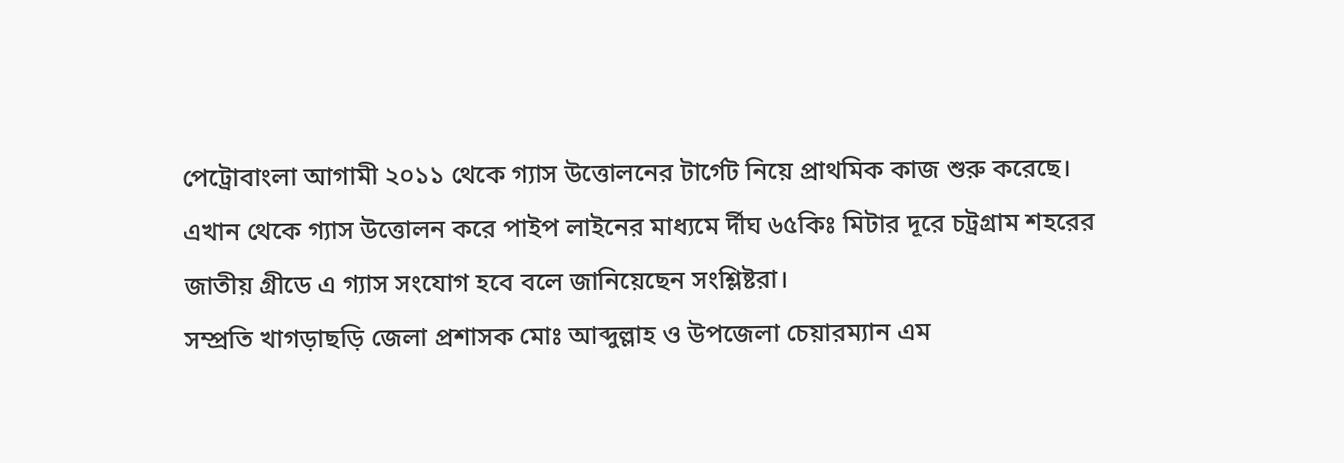পেট্রোবাংলা আগামী ২০১১ থেকে গ্যাস উত্তোলনের টার্গেট নিয়ে প্রাথমিক কাজ শুরু করেছে।
এখান থেকে গ্যাস উত্তোলন করে পাইপ লাইনের মাধ্যমে র্দীঘ ৬৫কিঃ মিটার দূরে চট্রগ্রাম শহরের জাতীয় গ্রীডে এ গ্যাস সংযোগ হবে বলে জানিয়েছেন সংশ্লিষ্টরা।
সম্প্রতি খাগড়াছড়ি জেলা প্রশাসক মোঃ আব্দুল্লাহ ও উপজেলা চেয়ারম্যান এম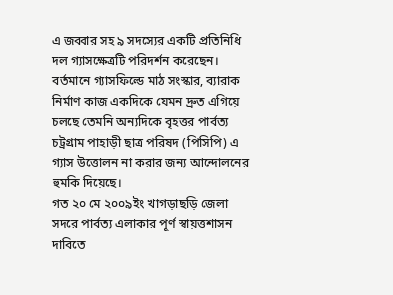এ জব্বার সহ ৯ সদস্যের একটি প্রতিনিধি দল গ্যাসক্ষেত্রটি পরিদর্শন করেছেন।
বর্তমানে গ্যাসফিল্ডে মাঠ সংস্কার, ব্যারাক নির্মাণ কাজ একদিকে যেমন দ্রুত এগিয়ে চলছে তেমনি অন্যদিকে বৃহত্তর পার্বত্য চট্রগ্রাম পাহাড়ী ছাত্র পরিষদ (পিসিপি) এ গ্যাস উত্তোলন না করার জন্য আন্দোলনের হুমকি দিয়েছে।
গত ২০ মে ২০০৯ইং খাগড়াছড়ি জেলা সদরে পার্বত্য এলাকার পূর্ণ স্বায়ত্তশাসন দাবিতে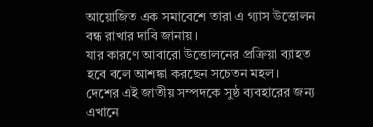আয়োজিত এক সমাবেশে তারা এ গ্যাস উত্তোলন বন্ধ রাখার দাবি জানায়।
যার কারণে আবারো উত্তোলনের প্রক্রিয়া ব্যাহত হবে বলে আশঙ্কা করছেন সচেতন মহল।
দেশের এই জাতীয় সম্পদকে সুষ্ঠ ব্যবহারের জন্য এখানে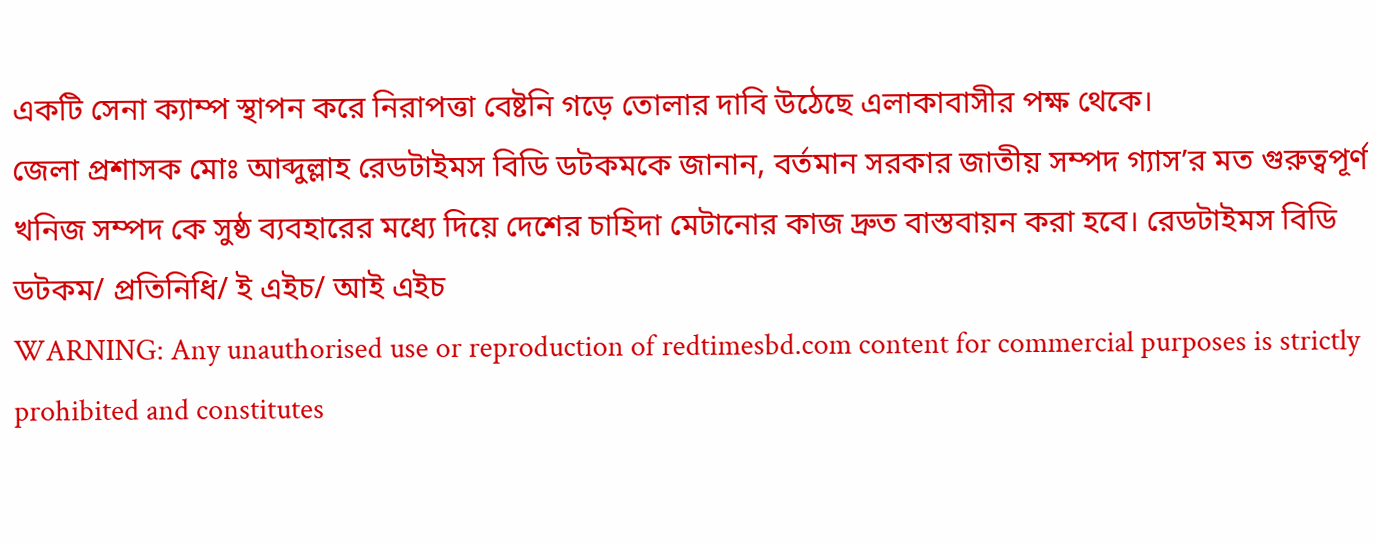একটি সেনা ক্যাম্প স্থাপন করে নিরাপত্তা বেষ্টনি গড়ে তোলার দাবি উঠেছে এলাকাবাসীর পক্ষ থেকে।
জেলা প্রশাসক মোঃ আব্দুল্লাহ রেডটাইমস বিডি ডটকমকে জানান, বর্তমান সরকার জাতীয় সম্পদ গ্যাস’র মত গুরুত্বপূর্ণ খনিজ সম্পদ কে সুষ্ঠ ব্যবহারের মধ্যে দিয়ে দেশের চাহিদা মেটানোর কাজ দ্রুত বাস্তবায়ন করা হবে। রেডটাইমস বিডি ডটকম/ প্রতিনিধি/ ই এইচ/ আই এইচ
WARNING: Any unauthorised use or reproduction of redtimesbd.com content for commercial purposes is strictly prohibited and constitutes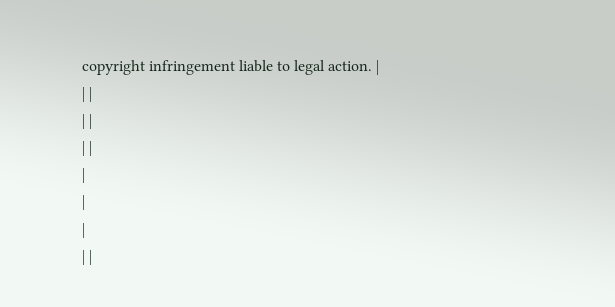copyright infringement liable to legal action. |
| |
| |
| |
|
|
|
| |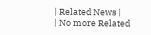| Related News |
| No more Related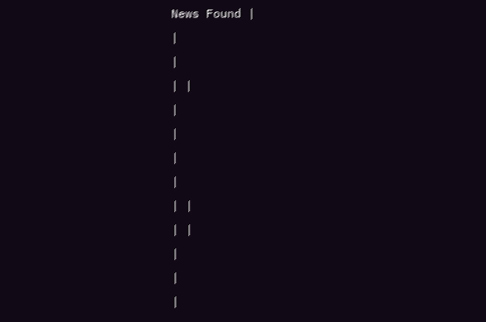News Found |
|
|
| |
|
|
|
|
| |
| |
|
|
|